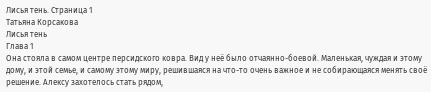Лисья тень. Страница 1
Татьяна Корсакова
Лисья тень
Глава 1
Она стояла в самом центре персидского ковра. Вид у неё было отчаянно-боевой. Маленькая, чуждая и этому дому, и этой семье, и самому этому миру, решившаяся на что-то очень важное и не собирающаяся менять своё решение. Алексу захотелось стать рядом,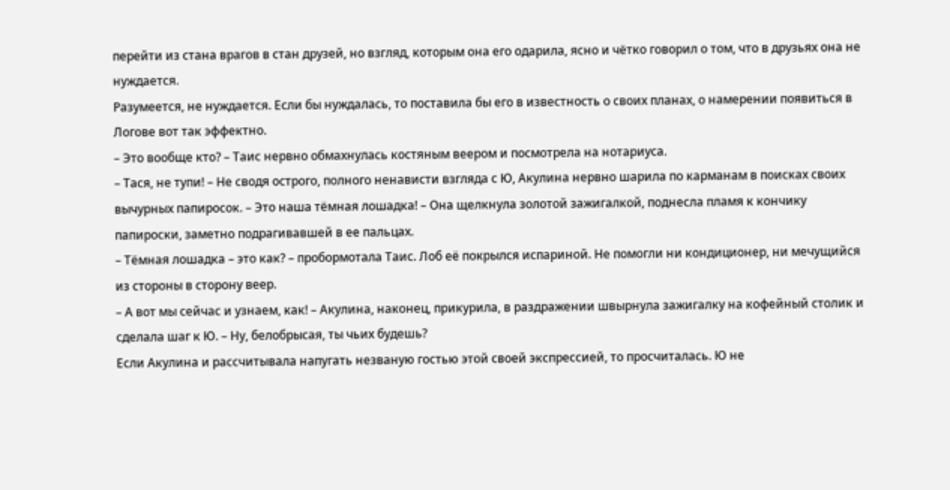перейти из стана врагов в стан друзей, но взгляд, которым она его одарила, ясно и чётко говорил о том, что в друзьях она не нуждается.
Разумеется, не нуждается. Если бы нуждалась, то поставила бы его в известность о своих планах, о намерении появиться в Логове вот так эффектно.
– Это вообще кто? – Таис нервно обмахнулась костяным веером и посмотрела на нотариуса.
– Тася, не тупи! – Не сводя острого, полного ненависти взгляда с Ю, Акулина нервно шарила по карманам в поисках своих вычурных папиросок. – Это наша тёмная лошадка! – Она щелкнула золотой зажигалкой, поднесла пламя к кончику папироски, заметно подрагивавшей в ее пальцах.
– Тёмная лошадка – это как? – пробормотала Таис. Лоб её покрылся испариной. Не помогли ни кондиционер, ни мечущийся из стороны в сторону веер.
– А вот мы сейчас и узнаем, как! – Акулина, наконец, прикурила, в раздражении швырнула зажигалку на кофейный столик и сделала шаг к Ю. – Ну, белобрысая, ты чьих будешь?
Если Акулина и рассчитывала напугать незваную гостью этой своей экспрессией, то просчиталась. Ю не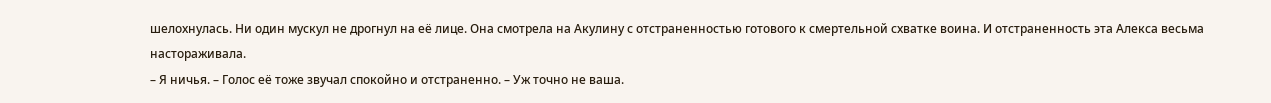шелохнулась. Ни один мускул не дрогнул на её лице. Она смотрела на Акулину с отстраненностью готового к смертельной схватке воина. И отстраненность эта Алекса весьма настораживала.
– Я ничья. – Голос её тоже звучал спокойно и отстраненно. – Уж точно не ваша.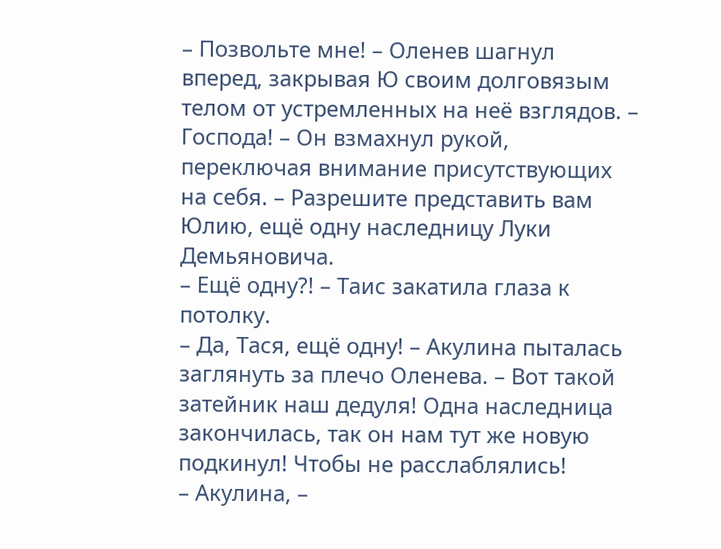– Позвольте мне! – Оленев шагнул вперед, закрывая Ю своим долговязым телом от устремленных на неё взглядов. – Господа! – Он взмахнул рукой, переключая внимание присутствующих на себя. – Разрешите представить вам Юлию, ещё одну наследницу Луки Демьяновича.
– Ещё одну?! – Таис закатила глаза к потолку.
– Да, Тася, ещё одну! – Акулина пыталась заглянуть за плечо Оленева. – Вот такой затейник наш дедуля! Одна наследница закончилась, так он нам тут же новую подкинул! Чтобы не расслаблялись!
– Акулина, –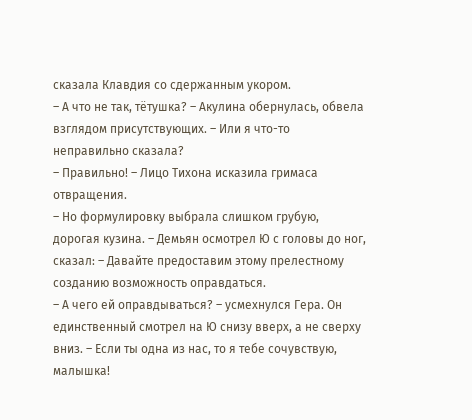сказала Клавдия со сдержанным укором.
– А что не так, тётушка? – Акулина обернулась, обвела взглядом присутствующих. – Или я что-то неправильно сказала?
– Правильно! – Лицо Тихона исказила гримаса отвращения.
– Но формулировку выбрала слишком грубую, дорогая кузина. – Демьян осмотрел Ю с головы до ног, сказал: – Давайте предоставим этому прелестному созданию возможность оправдаться.
– А чего ей оправдываться? – усмехнулся Гера. Он единственный смотрел на Ю снизу вверх, а не сверху вниз. – Если ты одна из нас, то я тебе сочувствую, малышка!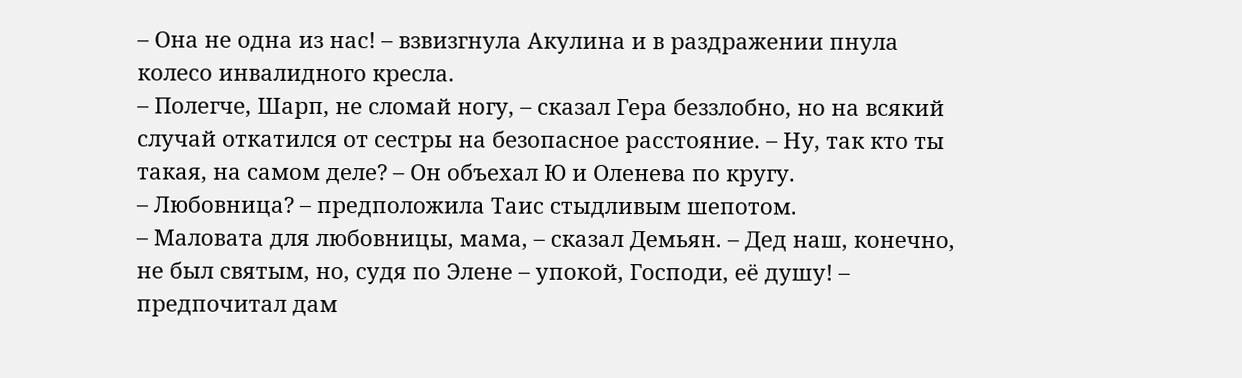– Она не одна из нас! – взвизгнула Акулина и в раздражении пнула колесо инвалидного кресла.
– Полегче, Шарп, не сломай ногу, – сказал Гера беззлобно, но на всякий случай откатился от сестры на безопасное расстояние. – Ну, так кто ты такая, на самом деле? – Он объехал Ю и Оленева по кругу.
– Любовница? – предположила Таис стыдливым шепотом.
– Маловата для любовницы, мама, – сказал Демьян. – Дед наш, конечно, не был святым, но, судя по Элене – упокой, Господи, её душу! – предпочитал дам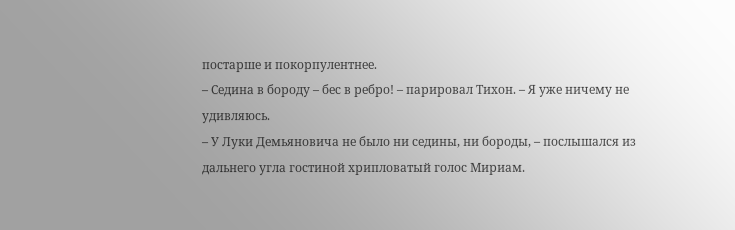постарше и покорпулентнее.
– Седина в бороду – бес в ребро! – парировал Тихон. – Я уже ничему не удивляюсь.
– У Луки Демьяновича не было ни седины, ни бороды, – послышался из дальнего угла гостиной хрипловатый голос Мириам.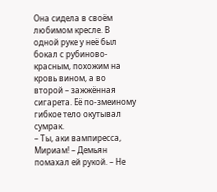Она сидела в своём любимом кресле. В одной руке у неё был бокал с рубиново-красным, похожим на кровь вином, а во второй – зажжённая сигарета. Её по-змеиному гибкое тело окутывал сумрак.
– Ты, аки вампиресса, Мириам! – Демьян помахал ей рукой. – Не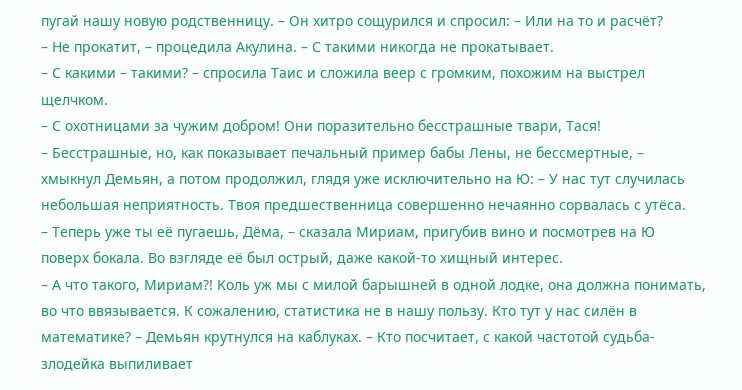пугай нашу новую родственницу. – Он хитро сощурился и спросил: – Или на то и расчёт?
– Не прокатит, – процедила Акулина. – С такими никогда не прокатывает.
– С какими – такими? – спросила Таис и сложила веер с громким, похожим на выстрел щелчком.
– С охотницами за чужим добром! Они поразительно бесстрашные твари, Тася!
– Бесстрашные, но, как показывает печальный пример бабы Лены, не бессмертные, – хмыкнул Демьян, а потом продолжил, глядя уже исключительно на Ю: – У нас тут случилась небольшая неприятность. Твоя предшественница совершенно нечаянно сорвалась с утёса.
– Теперь уже ты её пугаешь, Дёма, – сказала Мириам, пригубив вино и посмотрев на Ю поверх бокала. Во взгляде её был острый, даже какой-то хищный интерес.
– А что такого, Мириам?! Коль уж мы с милой барышней в одной лодке, она должна понимать, во что ввязывается. К сожалению, статистика не в нашу пользу. Кто тут у нас силён в математике? – Демьян крутнулся на каблуках. – Кто посчитает, с какой частотой судьба-злодейка выпиливает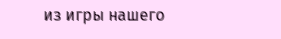из игры нашего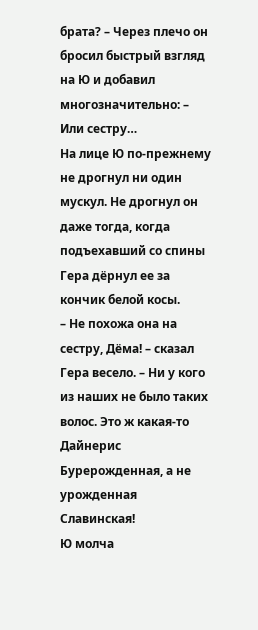брата? – Через плечо он бросил быстрый взгляд на Ю и добавил многозначительно: – Или сестру…
На лице Ю по-прежнему не дрогнул ни один мускул. Не дрогнул он даже тогда, когда подъехавший со спины Гера дёрнул ее за кончик белой косы.
– Не похожа она на сестру, Дёма! – сказал Гера весело. – Ни у кого из наших не было таких волос. Это ж какая-то Дайнерис Бурерожденная, а не урожденная Славинская!
Ю молча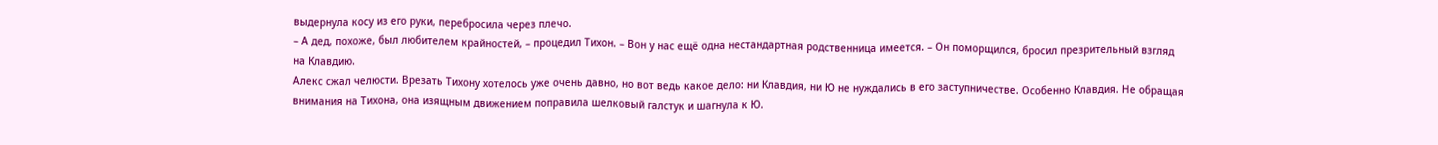выдернула косу из его руки, перебросила через плечо.
– А дед, похоже, был любителем крайностей, – процедил Тихон. – Вон у нас ещё одна нестандартная родственница имеется. – Он поморщился, бросил презрительный взгляд на Клавдию.
Алекс сжал челюсти. Врезать Тихону хотелось уже очень давно, но вот ведь какое дело: ни Клавдия, ни Ю не нуждались в его заступничестве. Особенно Клавдия. Не обращая внимания на Тихона, она изящным движением поправила шелковый галстук и шагнула к Ю.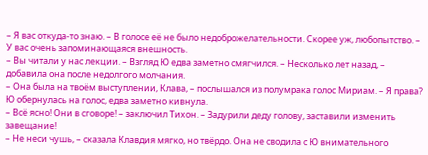– Я вас откуда-то знаю. – В голосе её не было недоброжелательности. Скорее уж, любопытство. – У вас очень запоминающаяся внешность.
– Вы читали у нас лекции. – Взгляд Ю едва заметно смягчился. – Несколько лет назад, – добавила она после недолгого молчания.
– Она была на твоём выступлении, Клава, – послышался из полумрака голос Мириам. – Я права?
Ю обернулась на голос, едва заметно кивнула.
– Всё ясно! Они в сговоре! – заключил Тихон. – Задурили деду голову, заставили изменить завещание!
– Не неси чушь, – сказала Клавдия мягко, но твёрдо. Она не сводила с Ю внимательного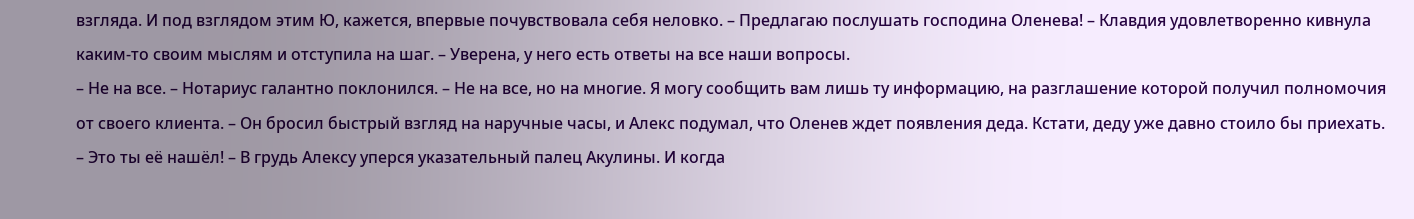взгляда. И под взглядом этим Ю, кажется, впервые почувствовала себя неловко. – Предлагаю послушать господина Оленева! – Клавдия удовлетворенно кивнула каким-то своим мыслям и отступила на шаг. – Уверена, у него есть ответы на все наши вопросы.
– Не на все. – Нотариус галантно поклонился. – Не на все, но на многие. Я могу сообщить вам лишь ту информацию, на разглашение которой получил полномочия от своего клиента. – Он бросил быстрый взгляд на наручные часы, и Алекс подумал, что Оленев ждет появления деда. Кстати, деду уже давно стоило бы приехать.
– Это ты её нашёл! – В грудь Алексу уперся указательный палец Акулины. И когда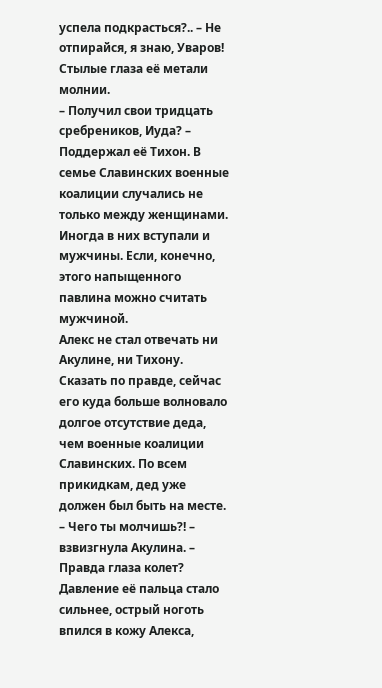успела подкрасться?.. – Не отпирайся, я знаю, Уваров!
Стылые глаза её метали молнии.
– Получил свои тридцать сребреников, Иуда? – Поддержал её Тихон. В семье Славинских военные коалиции случались не только между женщинами. Иногда в них вступали и мужчины. Если, конечно, этого напыщенного павлина можно считать мужчиной.
Алекс не стал отвечать ни Акулине, ни Тихону. Сказать по правде, сейчас его куда больше волновало долгое отсутствие деда, чем военные коалиции Славинских. По всем прикидкам, дед уже должен был быть на месте.
– Чего ты молчишь?! – взвизгнула Акулина. – Правда глаза колет?
Давление её пальца стало сильнее, острый ноготь впился в кожу Алекса,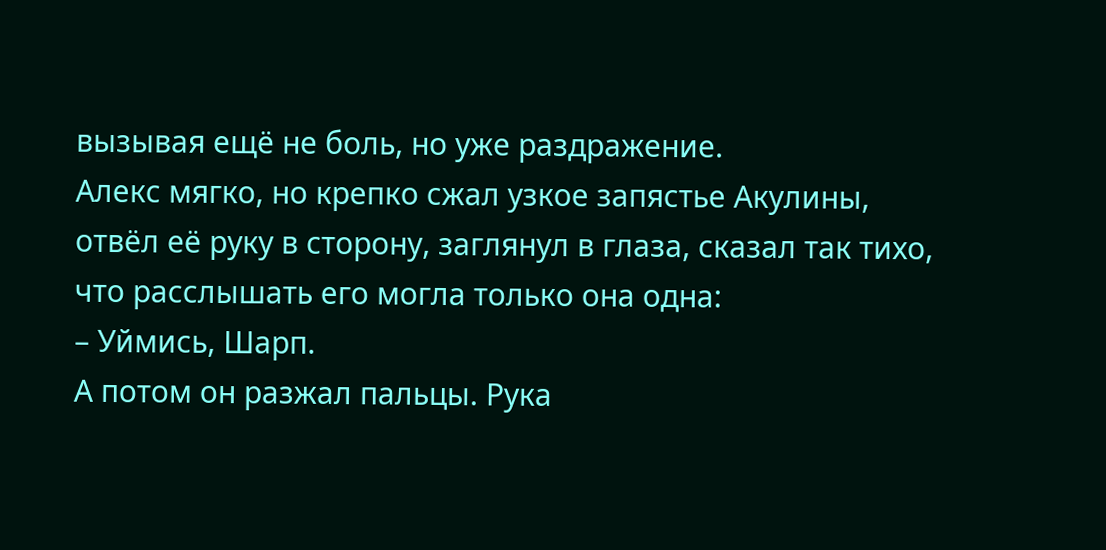вызывая ещё не боль, но уже раздражение.
Алекс мягко, но крепко сжал узкое запястье Акулины, отвёл её руку в сторону, заглянул в глаза, сказал так тихо, что расслышать его могла только она одна:
– Уймись, Шарп.
А потом он разжал пальцы. Рука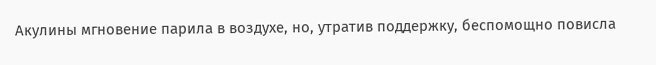Акулины мгновение парила в воздухе, но, утратив поддержку, беспомощно повисла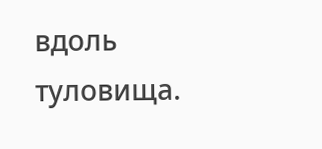вдоль туловища.